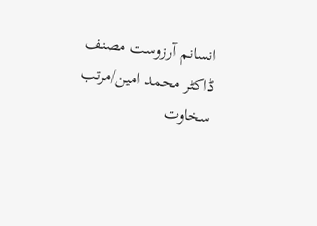انسانم آرزوست مصنف ڈاکٹر محمد امین/مرتب سخاوت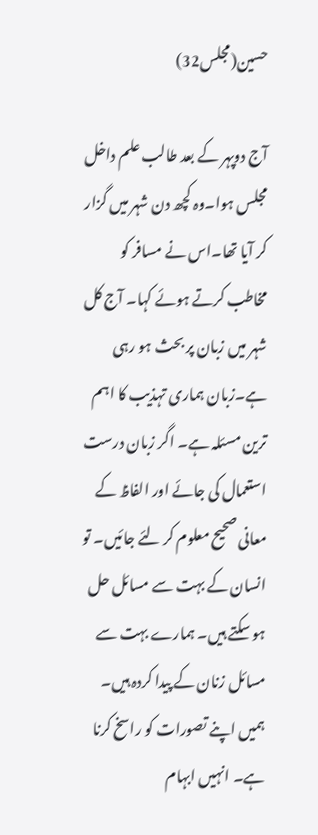حسین(مجلس32)

آج دوپہر کے بعد طالب علم داخل مجلس ہوا۔وہ کچھ دن شہر میں گزار کر آیا تھا۔اس نے مسافر کو مخاطب کرتے ہوئے کہا۔ آج کل شہر میں زبان پر بحث ہو رہی ہے۔زبان ہماری تہذیب کا اہم ترین مسئلہ ہے۔ اگر زبان درست استعمال کی جائے اور الفاظ کے معانی صحیح معلوم کر لئے جائیں۔ تو انسان کے بہت سے مسائل حل ہو سکتے ہیں۔ ہمارے بہت سے مسائل زنان کے پیدا کردہ ہیں۔ ہمیں اپنے تصورات کو راسخ کرنا ہے۔ انہیں ابہام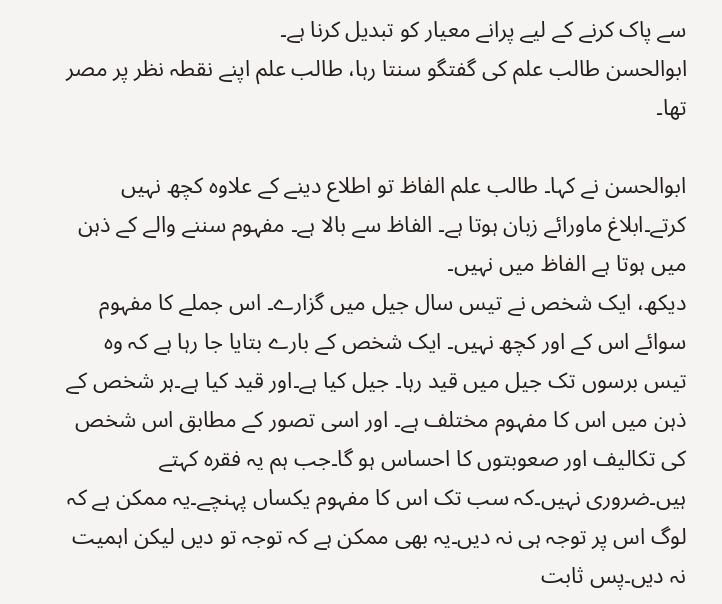سے پاک کرنے کے لیے پرانے معیار کو تبدیل کرنا ہے۔
ابوالحسن طالب علم کی گفتگو سنتا رہا، طالب علم اپنے نقطہ نظر پر مصر تھا۔

ابوالحسن نے کہا۔ طالب علم الفاظ تو اطلاع دینے کے علاوہ کچھ نہیں کرتے۔ابلاغ ماورائے زبان ہوتا ہے۔ الفاظ سے بالا ہے۔ مفہوم سننے والے کے ذہن میں ہوتا ہے الفاظ میں نہیں۔
دیکھ، ایک شخص نے تیس سال جیل میں گزارے۔ اس جملے کا مفہوم سوائے اس کے اور کچھ نہیں۔ ایک شخص کے بارے بتایا جا رہا ہے کہ وہ تیس برسوں تک جیل میں قید رہا۔ جیل کیا ہے۔اور قید کیا ہے۔ہر شخص کے ذہن میں اس کا مفہوم مختلف ہے۔ اور اسی تصور کے مطابق اس شخص کی تکالیف اور صعوبتوں کا احساس ہو گا۔جب ہم یہ فقرہ کہتے ہیں۔ضروری نہیں۔کہ سب تک اس کا مفہوم یکساں پہنچے۔یہ ممکن ہے کہ لوگ اس پر توجہ ہی نہ دیں۔یہ بھی ممکن ہے کہ توجہ تو دیں لیکن اہمیت نہ دیں۔پس ثابت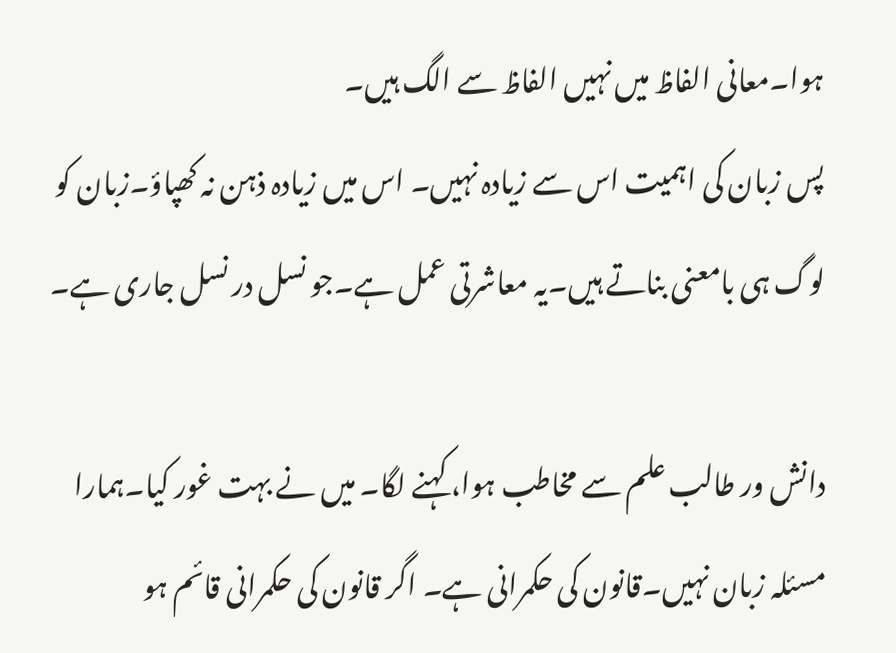ہوا۔معانی الفاظ میں نہیں الفاظ سے الگ ہیں۔
پس زبان کی اہمیت اس سے زیادہ نہیں۔ اس میں زیادہ ذہن نہ کھپاؤ۔زبان کو لوگ ہی بامعنی بناتے ہیں۔یہ معاشرتی عمل ہے۔جو نسل در نسل جاری ہے۔

دانش ور طالب علم سے مخاطب ہوا، کہنے لگا۔ میں نے بہت غور کیا۔ہمارا مسئلہ زبان نہیں۔قانون کی حکمرانی ہے۔ اگر قانون کی حکمرانی قائم ہو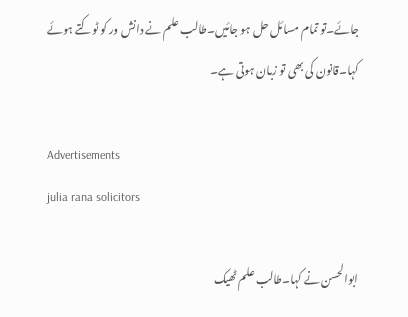جائے۔تو تمام مسائل حل ہو جائیں۔طالب علم نے دانش ور کو ٹوکتے ہوئے کہا۔قانون کی بھی تو زبان ہوتی ہے۔

Advertisements
julia rana solicitors

ابوالحسن نے کہا۔طالب علم ٹھیک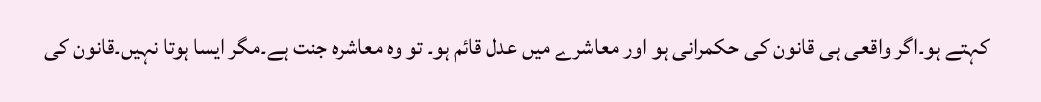کہتے ہو۔اگر واقعی ہی قانون کی حکمرانی ہو اور معاشرے میں عدل قائم ہو۔ تو وہ معاشرہ جنت ہے۔مگر ایسا ہوتا نہیں۔قانون کی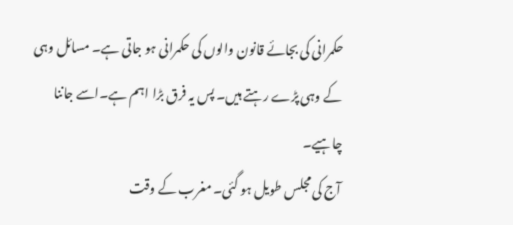حکمرانی کی بجائے قانون والوں کی حکمرانی ہو جاتی ہے۔ مسائل وہی کے وہی پڑے رہتے ہیں۔ پس یہ فرق بڑا اہم ہے۔اسے جاننا چاہیے۔
آج کی مجلس طویل ہو گئی۔ مغرب کے وقت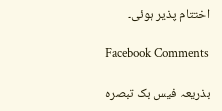اختتام پذیر ہوئی۔

Facebook Comments

بذریعہ فیس بک تبصرہ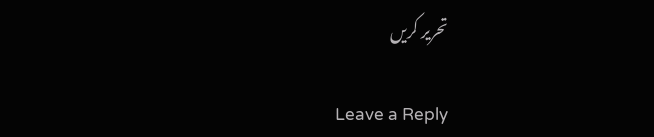تحریر کریں

Leave a Reply